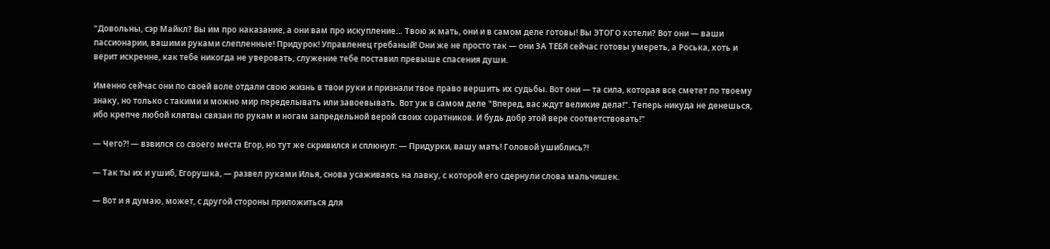"Довольны, сэр Майкл? Вы им про наказание, а они вам про искупление… Твою ж мать, они и в самом деле готовы! Вы ЭТОГО хотели? Вот они — ваши пассионарии, вашими руками слепленные! Придурок! Управленец гребаный! Они же не просто так — они ЗА ТЕБЯ сейчас готовы умереть, а Роська, хоть и верит искренне, как тебе никогда не уверовать, служение тебе поставил превыше спасения души.

Именно сейчас они по своей воле отдали свою жизнь в твои руки и признали твое право вершить их судьбы. Вот они — та сила, которая все сметет по твоему знаку, но только с такими и можно мир переделывать или завоевывать. Вот уж в самом деле "Вперед, вас ждут великие дела!". Теперь никуда не денешься, ибо крепче любой клятвы связан по рукам и ногам запредельной верой своих соратников. И будь добр этой вере соответствовать!"

— Чего?! — взвился со своего места Егор, но тут же скривился и сплюнул: — Придурки, вашу мать! Головой ушиблись?!

— Так ты их и ушиб, Егорушка, — развел руками Илья, снова усаживаясь на лавку, с которой его сдернули слова мальчишек.

— Вот и я думаю, может, с другой стороны приложиться для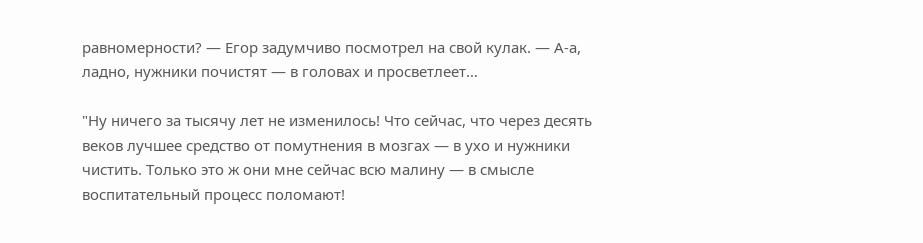равномерности? — Егор задумчиво посмотрел на свой кулак. — А-а, ладно, нужники почистят — в головах и просветлеет…

"Ну ничего за тысячу лет не изменилось! Что сейчас, что через десять веков лучшее средство от помутнения в мозгах — в ухо и нужники чистить. Только это ж они мне сейчас всю малину — в смысле воспитательный процесс поломают!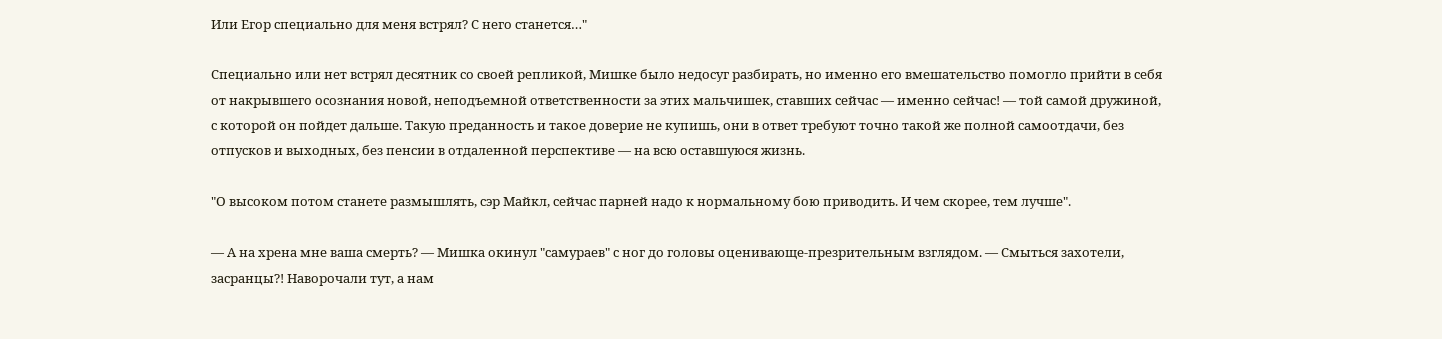Или Егор специально для меня встрял? С него станется…"

Специально или нет встрял десятник со своей репликой, Мишке было недосуг разбирать, но именно его вмешательство помогло прийти в себя от накрывшего осознания новой, неподъемной ответственности за этих мальчишек, ставших сейчас — именно сейчас! — той самой дружиной, с которой он пойдет дальше. Такую преданность и такое доверие не купишь, они в ответ требуют точно такой же полной самоотдачи, без отпусков и выходных, без пенсии в отдаленной перспективе — на всю оставшуюся жизнь.

"О высоком потом станете размышлять, сэр Майкл, сейчас парней надо к нормальному бою приводить. И чем скорее, тем лучше".

— А на хрена мне ваша смерть? — Мишка окинул "самураев" с ног до головы оценивающе-презрительным взглядом. — Смыться захотели, засранцы?! Наворочали тут, а нам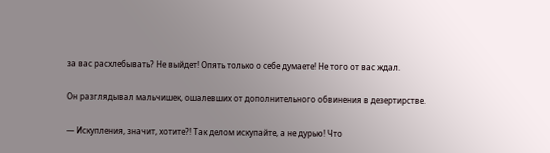за вас расхлебывать? Не выйдет! Опять только о себе думаете! Не того от вас ждал.

Он разглядывал мальчишек, ошалевших от дополнительного обвинения в дезертирстве.

— Искупления, значит, хотите?! Так делом искупайте, а не дурью! Что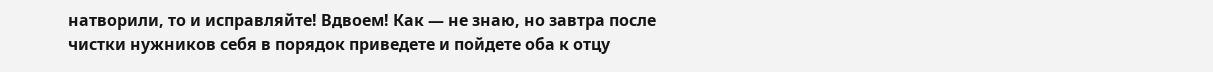натворили, то и исправляйте! Вдвоем! Как — не знаю, но завтра после чистки нужников себя в порядок приведете и пойдете оба к отцу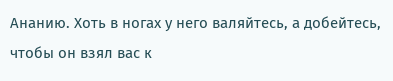Ананию. Хоть в ногах у него валяйтесь, а добейтесь, чтобы он взял вас к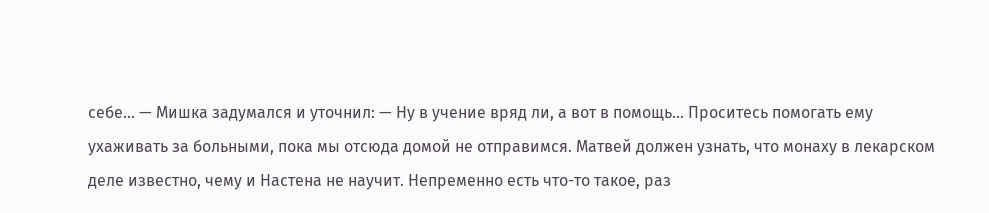себе… — Мишка задумался и уточнил: — Ну в учение вряд ли, а вот в помощь… Проситесь помогать ему ухаживать за больными, пока мы отсюда домой не отправимся. Матвей должен узнать, что монаху в лекарском деле известно, чему и Настена не научит. Непременно есть что-то такое, раз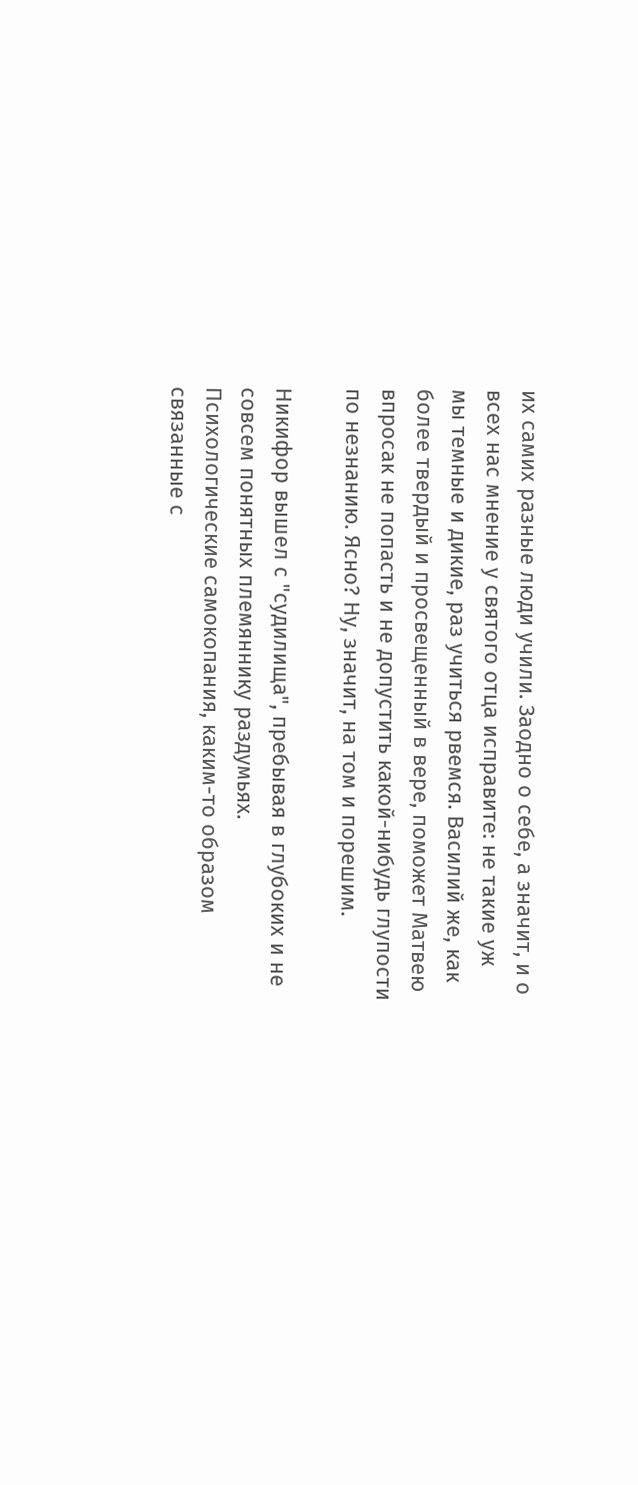их самих разные люди учили. Заодно о себе, а значит, и о всех нас мнение у святого отца исправите: не такие уж мы темные и дикие, раз учиться рвемся. Василий же, как более твердый и просвещенный в вере, поможет Матвею впросак не попасть и не допустить какой-нибудь глупости по незнанию. Ясно? Ну, значит, на том и порешим.

Никифор вышел с "судилища", пребывая в глубоких и не совсем понятных племяннику раздумьях. Психологические самокопания, каким-то образом связанные с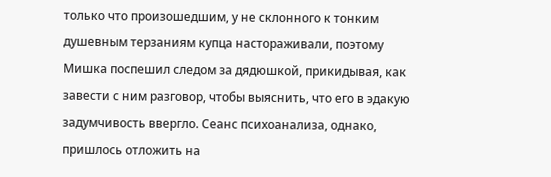только что произошедшим, у не склонного к тонким душевным терзаниям купца настораживали, поэтому Мишка поспешил следом за дядюшкой, прикидывая, как завести с ним разговор, чтобы выяснить, что его в эдакую задумчивость ввергло. Сеанс психоанализа, однако, пришлось отложить на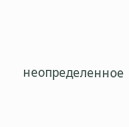неопределенное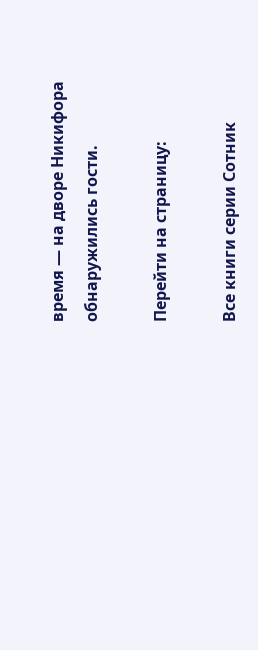время — на дворе Никифора обнаружились гости.

Перейти на страницу:

Все книги серии Сотник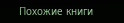Похожие книги